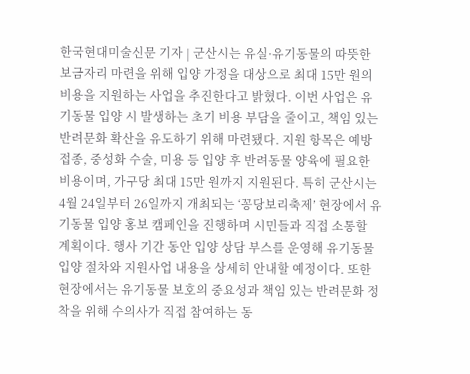한국현대미술신문 기자 | 군산시는 유실·유기동물의 따뜻한 보금자리 마련을 위해 입양 가정을 대상으로 최대 15만 원의 비용을 지원하는 사업을 추진한다고 밝혔다. 이번 사업은 유기동물 입양 시 발생하는 초기 비용 부담을 줄이고, 책임 있는 반려문화 확산을 유도하기 위해 마련됐다. 지원 항목은 예방접종, 중성화 수술, 미용 등 입양 후 반려동물 양육에 필요한 비용이며, 가구당 최대 15만 원까지 지원된다. 특히 군산시는 4월 24일부터 26일까지 개최되는 ‘꽁당보리축제’ 현장에서 유기동물 입양 홍보 캠페인을 진행하며 시민들과 직접 소통할 계획이다. 행사 기간 동안 입양 상담 부스를 운영해 유기동물 입양 절차와 지원사업 내용을 상세히 안내할 예정이다. 또한 현장에서는 유기동물 보호의 중요성과 책임 있는 반려문화 정착을 위해 수의사가 직접 참여하는 동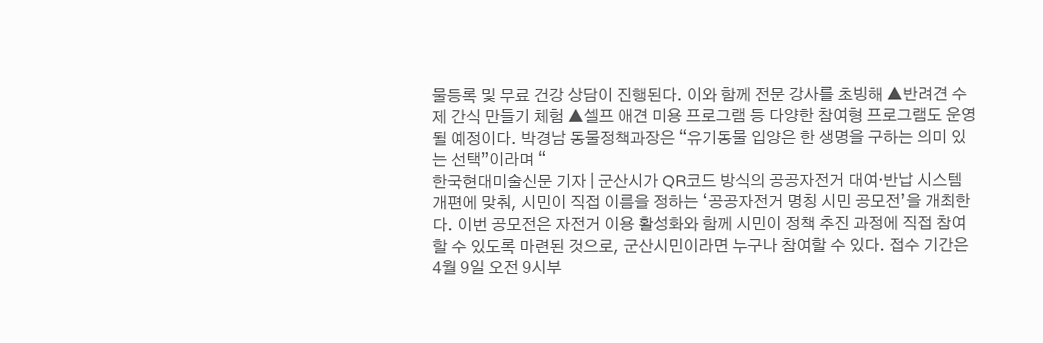물등록 및 무료 건강 상담이 진행된다. 이와 함께 전문 강사를 초빙해 ▲반려견 수제 간식 만들기 체험 ▲셀프 애견 미용 프로그램 등 다양한 참여형 프로그램도 운영될 예정이다. 박경남 동물정책과장은 “유기동물 입양은 한 생명을 구하는 의미 있는 선택”이라며 “
한국현대미술신문 기자 | 군산시가 QR코드 방식의 공공자전거 대여·반납 시스템 개편에 맞춰, 시민이 직접 이름을 정하는 ‘공공자전거 명칭 시민 공모전’을 개최한다. 이번 공모전은 자전거 이용 활성화와 함께 시민이 정책 추진 과정에 직접 참여할 수 있도록 마련된 것으로, 군산시민이라면 누구나 참여할 수 있다. 접수 기간은 4월 9일 오전 9시부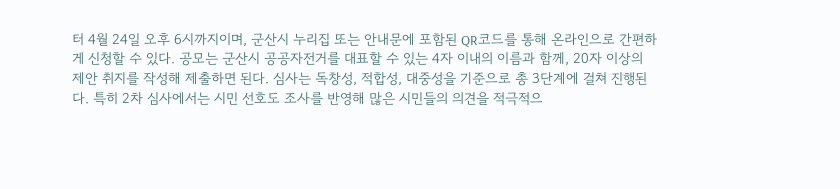터 4월 24일 오후 6시까지이며, 군산시 누리집 또는 안내문에 포함된 QR코드를 통해 온라인으로 간편하게 신청할 수 있다. 공모는 군산시 공공자전거를 대표할 수 있는 4자 이내의 이름과 함께, 20자 이상의 제안 취지를 작성해 제출하면 된다. 심사는 독창성, 적합성, 대중성을 기준으로 총 3단계에 걸쳐 진행된다. 특히 2차 심사에서는 시민 선호도 조사를 반영해 많은 시민들의 의견을 적극적으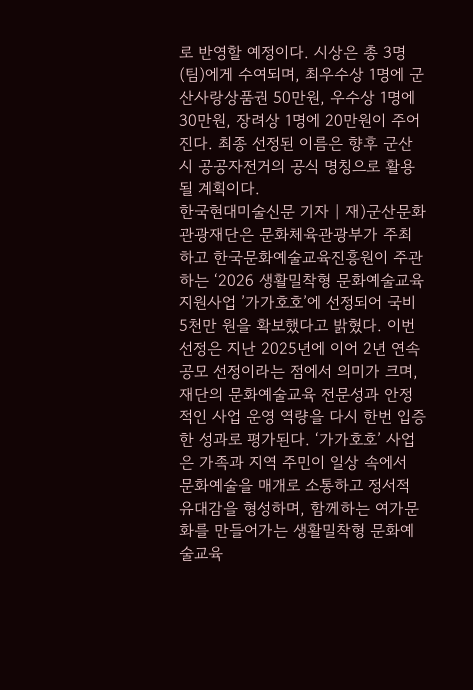로 반영할 예정이다. 시상은 총 3명(팀)에게 수여되며, 최우수상 1명에 군산사랑상품권 50만원, 우수상 1명에 30만원, 장려상 1명에 20만원이 주어진다. 최종 선정된 이름은 향후 군산시 공공자전거의 공식 명칭으로 활용될 계획이다.
한국현대미술신문 기자 | 재)군산문화관광재단은 문화체육관광부가 주최하고 한국문화예술교육진흥원이 주관하는 ‘2026 생활밀착형 문화예술교육 지원사업 ’가가호호’에 선정되어 국비 5천만 원을 확보했다고 밝혔다. 이번 선정은 지난 2025년에 이어 2년 연속 공모 선정이라는 점에서 의미가 크며, 재단의 문화예술교육 전문성과 안정적인 사업 운영 역량을 다시 한번 입증한 성과로 평가된다. ‘가가호호’ 사업은 가족과 지역 주민이 일상 속에서 문화예술을 매개로 소통하고 정서적 유대감을 형성하며, 함께하는 여가문화를 만들어가는 생활밀착형 문화예술교육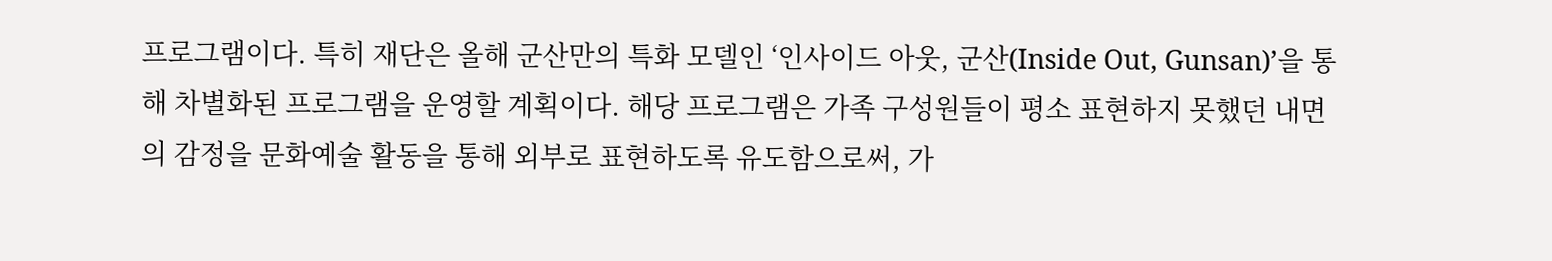프로그램이다. 특히 재단은 올해 군산만의 특화 모델인 ‘인사이드 아웃, 군산(Inside Out, Gunsan)’을 통해 차별화된 프로그램을 운영할 계획이다. 해당 프로그램은 가족 구성원들이 평소 표현하지 못했던 내면의 감정을 문화예술 활동을 통해 외부로 표현하도록 유도함으로써, 가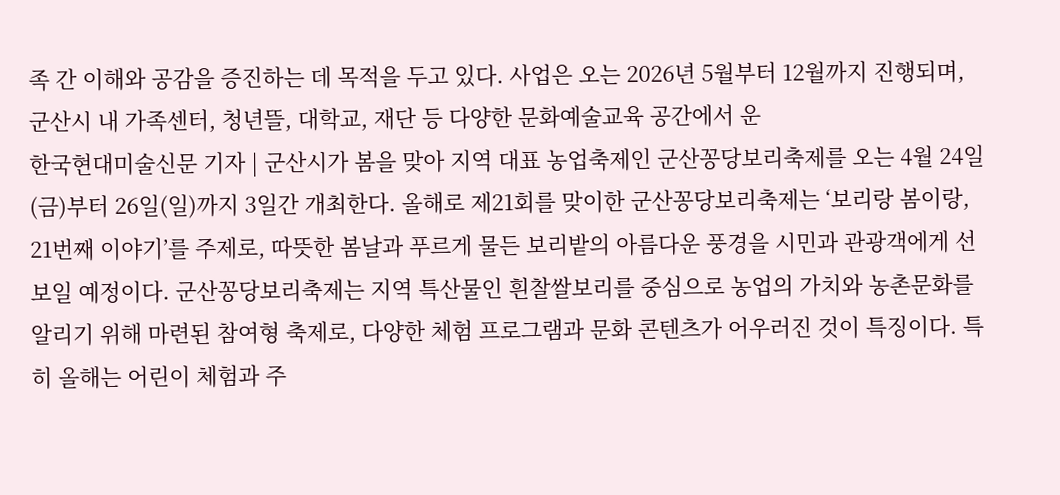족 간 이해와 공감을 증진하는 데 목적을 두고 있다. 사업은 오는 2026년 5월부터 12월까지 진행되며, 군산시 내 가족센터, 청년뜰, 대학교, 재단 등 다양한 문화예술교육 공간에서 운
한국현대미술신문 기자 | 군산시가 봄을 맞아 지역 대표 농업축제인 군산꽁당보리축제를 오는 4월 24일(금)부터 26일(일)까지 3일간 개최한다. 올해로 제21회를 맞이한 군산꽁당보리축제는 ‘보리랑 봄이랑, 21번째 이야기’를 주제로, 따뜻한 봄날과 푸르게 물든 보리밭의 아름다운 풍경을 시민과 관광객에게 선보일 예정이다. 군산꽁당보리축제는 지역 특산물인 흰찰쌀보리를 중심으로 농업의 가치와 농촌문화를 알리기 위해 마련된 참여형 축제로, 다양한 체험 프로그램과 문화 콘텐츠가 어우러진 것이 특징이다. 특히 올해는 어린이 체험과 주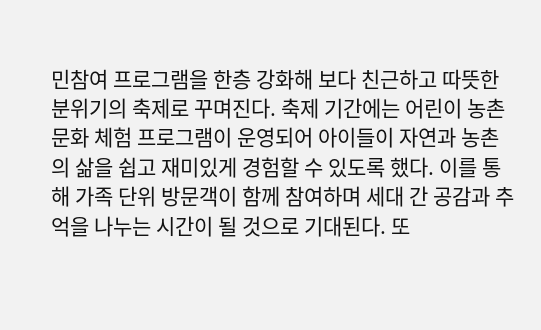민참여 프로그램을 한층 강화해 보다 친근하고 따뜻한 분위기의 축제로 꾸며진다. 축제 기간에는 어린이 농촌문화 체험 프로그램이 운영되어 아이들이 자연과 농촌의 삶을 쉽고 재미있게 경험할 수 있도록 했다. 이를 통해 가족 단위 방문객이 함께 참여하며 세대 간 공감과 추억을 나누는 시간이 될 것으로 기대된다. 또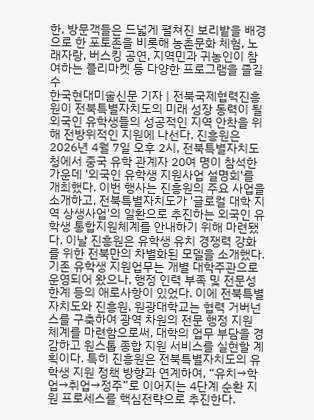한, 방문객들은 드넓게 펼쳐진 보리밭을 배경으로 한 포토존을 비롯해 농촌문화 체험, 노래자랑, 버스킹 공연, 지역민과 귀농인이 참여하는 플리마켓 등 다양한 프로그램을 즐길 수
한국현대미술신문 기자 | 전북국제협력진흥원이 전북특별자치도의 미래 성장 동력이 될 외국인 유학생들의 성공적인 지역 안착을 위해 전방위적인 지원에 나선다. 진흥원은 2026년 4월 7일 오후 2시, 전북특별자치도청에서 중국 유학 관계자 20여 명이 참석한 가운데 '외국인 유학생 지원사업 설명회'를 개최했다. 이번 행사는 진흥원의 주요 사업을 소개하고, 전북특별자치도가 '글로컬 대학 지역 상생사업'의 일환으로 추진하는 외국인 유학생 통합지원체계를 안내하기 위해 마련됐다. 이날 진흥원은 유학생 유치 경쟁력 강화를 위한 전북만의 차별화된 모델을 소개했다. 기존 유학생 지원업무는 개별 대학주관으로 운영되어 왔으나, 행정 인력 부족 및 전문성 한계 등의 애로사항이 있었다. 이에 전북특별자치도와 진흥원, 원광대학교는 협력 거버넌스를 구축하여 광역 차원의 전문 행정 지원 체계를 마련함으로써, 대학의 업무 부담을 경감하고 원스톱 종합 지원 서비스를 실현할 계획이다. 특히 진흥원은 전북특별자치도의 유학생 지원 정책 방향과 연계하여, “유치→학업→취업→정주”로 이어지는 4단계 순환 지원 프로세스를 핵심전략으로 추진한다.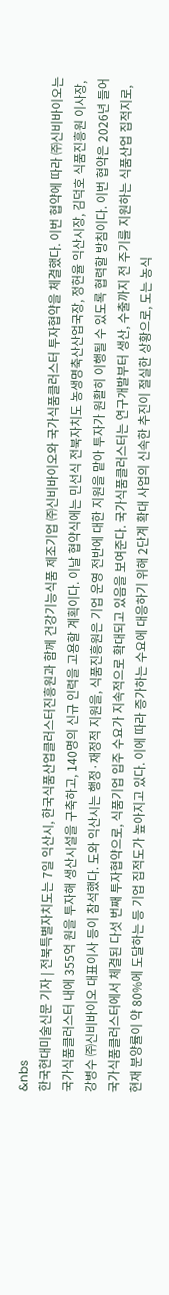&nbs
한국현대미술신문 기자 | 전북특별자치도는 7일 익산시, 한국식품산업클러스터진흥원과 함께 건강기능식품 제조기업 ㈜신비바이오와 국가식품클러스터 투자협약을 체결했다. 이번 협약에 따라 ㈜신비바이오는 국가식품클러스터 내에 355억 원을 투자해 생산시설을 구축하고, 140명의 신규 인력을 고용할 계획이다. 이날 협약식에는 민선식 전북자치도 농생명축산산업국장, 정헌율 익산시장, 김덕호 식품진흥원 이사장, 강병수 ㈜신비바이오 대표이사 등이 참석했다. 도와 익산시는 행정·재정적 지원을, 식품진흥원은 기업 운영 전반에 대한 지원을 맡아 투자가 원활히 이행될 수 있도록 협력할 방침이다. 이번 협약은 2026년 들어 국가식품클러스터에서 체결된 다섯 번째 투자협약으로, 식품기업 입주 수요가 지속적으로 확대되고 있음을 보여준다. 국가식품클러스터는 연구개발부터 생산, 수출까지 전 주기를 지원하는 식품산업 집적지로, 현재 분양률이 약 80%에 도달하는 등 기업 집적도가 높아지고 있다. 이에 따라 증가하는 수요에 대응하기 위해 2단계 확대 사업의 신속한 추진이 절실한 상황으로, 도는 농식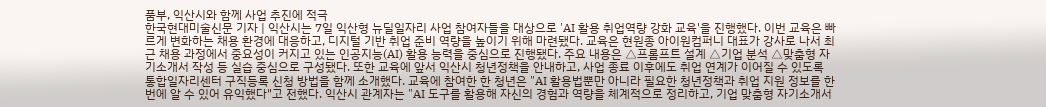품부, 익산시와 함께 사업 추진에 적극
한국현대미술신문 기자 | 익산시는 7일 익산형 뉴딜일자리 사업 참여자들을 대상으로 'AI 활용 취업역량 강화 교육'을 진행했다. 이번 교육은 빠르게 변화하는 채용 환경에 대응하고, 디지털 기반 취업 준비 역량을 높이기 위해 마련됐다. 교육은 현원종 아이원컴퍼니 대표가 강사로 나서 최근 채용 과정에서 중요성이 커지고 있는 인공지능(AI) 활용 능력을 중심으로 진행됐다. 주요 내용은 △프롬프트 설계 △기업 분석 △맞춤형 자기소개서 작성 등 실습 중심으로 구성됐다. 또한 교육에 앞서 익산시 청년정책을 안내하고, 사업 종료 이후에도 취업 연계가 이어질 수 있도록 통합일자리센터 구직등록 신청 방법을 함께 소개했다. 교육에 참여한 한 청년은 "AI 활용법뿐만 아니라 필요한 청년정책과 취업 지원 정보를 한 번에 알 수 있어 유익했다"고 전했다. 익산시 관계자는 "AI 도구를 활용해 자신의 경험과 역량을 체계적으로 정리하고, 기업 맞춤형 자기소개서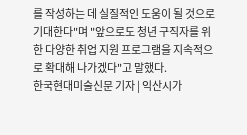를 작성하는 데 실질적인 도움이 될 것으로 기대한다"며 "앞으로도 청년 구직자를 위한 다양한 취업 지원 프로그램을 지속적으로 확대해 나가겠다"고 말했다.
한국현대미술신문 기자 | 익산시가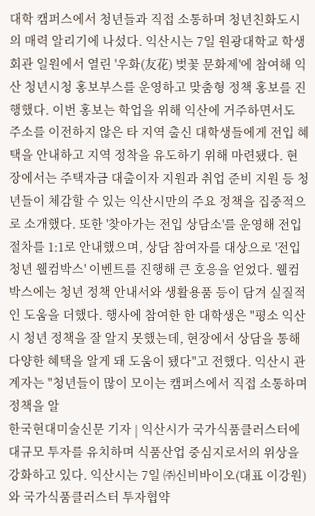대학 캠퍼스에서 청년들과 직접 소통하며 청년친화도시의 매력 알리기에 나섰다. 익산시는 7일 원광대학교 학생회관 일원에서 열린 '우화(友花) 벚꽃 문화제'에 참여해 익산 청년시청 홍보부스를 운영하고 맞춤형 정책 홍보를 진행했다. 이번 홍보는 학업을 위해 익산에 거주하면서도 주소를 이전하지 않은 타 지역 출신 대학생들에게 전입 혜택을 안내하고 지역 정착을 유도하기 위해 마련됐다. 현장에서는 주택자금 대출이자 지원과 취업 준비 지원 등 청년들이 체감할 수 있는 익산시만의 주요 정책을 집중적으로 소개했다. 또한 '찾아가는 전입 상담소'를 운영해 전입 절차를 1:1로 안내했으며, 상담 참여자를 대상으로 '전입청년 웰컴박스' 이벤트를 진행해 큰 호응을 얻었다. 웰컴박스에는 청년 정책 안내서와 생활용품 등이 담겨 실질적인 도움을 더했다. 행사에 참여한 한 대학생은 "평소 익산시 청년 정책을 잘 알지 못했는데, 현장에서 상담을 통해 다양한 혜택을 알게 돼 도움이 됐다"고 전했다. 익산시 관계자는 "청년들이 많이 모이는 캠퍼스에서 직접 소통하며 정책을 알
한국현대미술신문 기자 | 익산시가 국가식품클러스터에 대규모 투자를 유치하며 식품산업 중심지로서의 위상을 강화하고 있다. 익산시는 7일 ㈜신비바이오(대표 이강원)와 국가식품클러스터 투자협약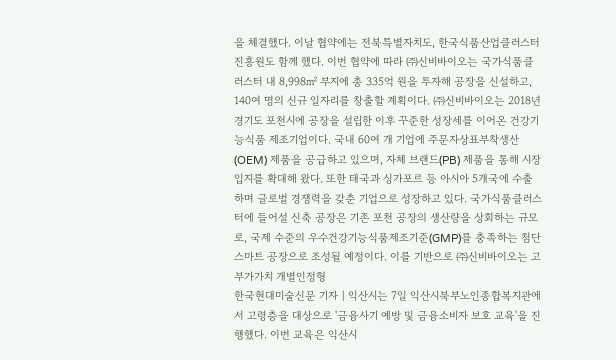을 체결했다. 이날 협약에는 전북특별자치도, 한국식품산업클러스터진흥원도 함께 했다. 이번 협약에 따라 ㈜신비바이오는 국가식품클러스터 내 8,998㎡ 부지에 총 335억 원을 투자해 공장을 신설하고, 140여 명의 신규 일자리를 창출할 계획이다. ㈜신비바이오는 2018년 경기도 포천시에 공장을 설립한 이후 꾸준한 성장세를 이어온 건강기능식품 제조기업이다. 국내 60여 개 기업에 주문자상표부착생산(OEM) 제품을 공급하고 있으며, 자체 브랜드(PB) 제품을 통해 시장 입지를 확대해 왔다. 또한 태국과 싱가포르 등 아시아 5개국에 수출하며 글로벌 경쟁력을 갖춘 기업으로 성장하고 있다. 국가식품클러스터에 들어설 신축 공장은 기존 포천 공장의 생산량을 상회하는 규모로, 국제 수준의 우수건강기능식품제조기준(GMP)를 충족하는 첨단 스마트 공장으로 조성될 예정이다. 이를 기반으로 ㈜신비바이오는 고부가가치 개별인정형
한국현대미술신문 기자 | 익산시는 7일 익산시북부노인종합복지관에서 고령층을 대상으로 '금융사기 예방 및 금융소비자 보호 교육'을 진행했다. 이번 교육은 익산시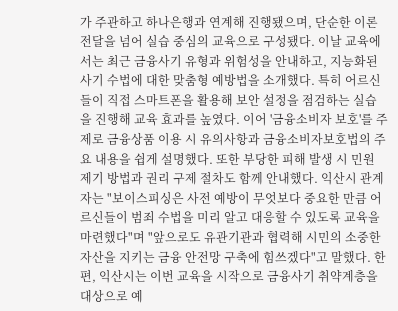가 주관하고 하나은행과 연계해 진행됐으며, 단순한 이론 전달을 넘어 실습 중심의 교육으로 구성됐다. 이날 교육에서는 최근 금융사기 유형과 위험성을 안내하고, 지능화된 사기 수법에 대한 맞춤형 예방법을 소개했다. 특히 어르신들이 직접 스마트폰을 활용해 보안 설정을 점검하는 실습을 진행해 교육 효과를 높였다. 이어 '금융소비자 보호'를 주제로 금융상품 이용 시 유의사항과 금융소비자보호법의 주요 내용을 쉽게 설명했다. 또한 부당한 피해 발생 시 민원 제기 방법과 권리 구제 절차도 함께 안내했다. 익산시 관계자는 "보이스피싱은 사전 예방이 무엇보다 중요한 만큼 어르신들이 범죄 수법을 미리 알고 대응할 수 있도록 교육을 마련했다"며 "앞으로도 유관기관과 협력해 시민의 소중한 자산을 지키는 금융 안전망 구축에 힘쓰겠다"고 말했다. 한편, 익산시는 이번 교육을 시작으로 금융사기 취약계층을 대상으로 예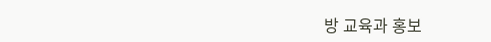방 교육과 홍보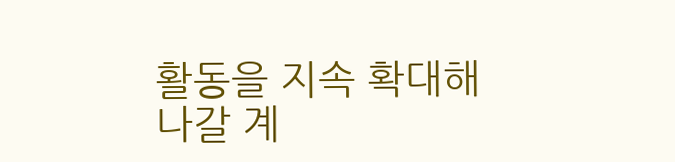활동을 지속 확대해 나갈 계